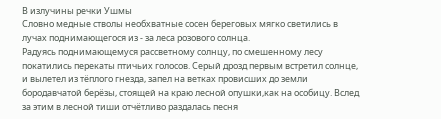В излучины речки Ушмы
Словно медные стволы необхватные сосен береговых мягко светились в лучах поднимающегося из - за леса розового солнца.
Радуясь поднимающемуся рассветному солнцу, по смешенному лесу покатились перекаты птичьих голосов. Серый дрозд первым встретил солнце, и вылетел из тёплого гнезда, запел на ветках провисших до земли бородавчатой берёзы, стоящей на краю лесной опушки,как на особицу. Вслед за этим в лесной тиши отчётливо раздалась песня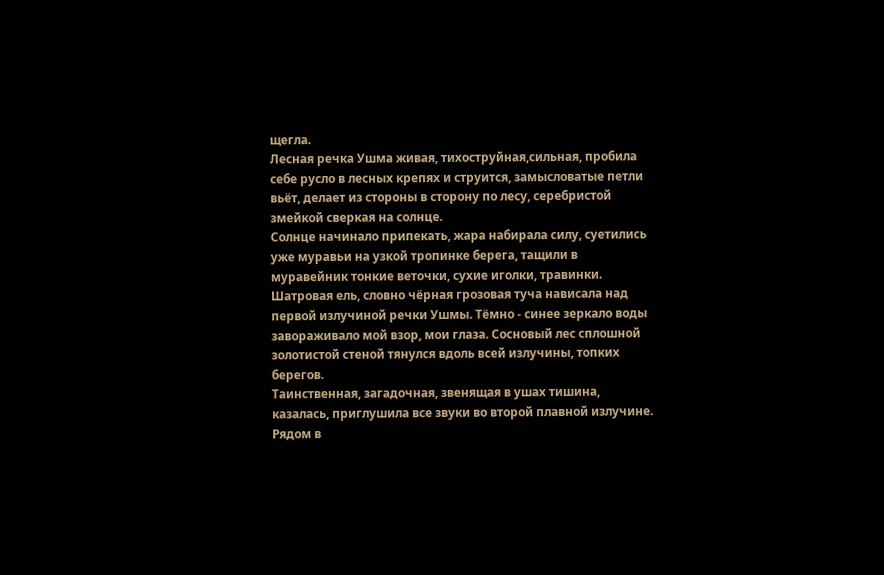щегла.
Лесная речка Ушма живая, тихоструйная,сильная, пробила себе русло в лесных крепях и струится, замысловатые петли вьёт, делает из стороны в сторону по лесу, серебристой змейкой сверкая на солнце.
Солнце начинало припекать, жара набирала силу, суетились уже муравьи на узкой тропинке берега, тащили в муравейник тонкие веточки, сухие иголки, травинки.
Шатровая ель, словно чёрная грозовая туча нависала над первой излучиной речки Ушмы. Тёмно - синее зеркало воды завораживало мой взор, мои глаза. Сосновый лес сплошной золотистой стеной тянулся вдоль всей излучины, топких берегов.
Таинственная, загадочная, звенящая в ушах тишина, казалась, приглушила все звуки во второй плавной излучине. Рядом в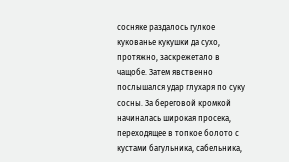сосняке раздалось гулкое кукованье кукушки да сухо, протяжно, заскрежетало в чащобе. Затем явственно послышался удар глухаря по суку сосны. За береговой кромкой начиналась широкая просека, переходящее в топкое болото с кустами багульника, сабельника,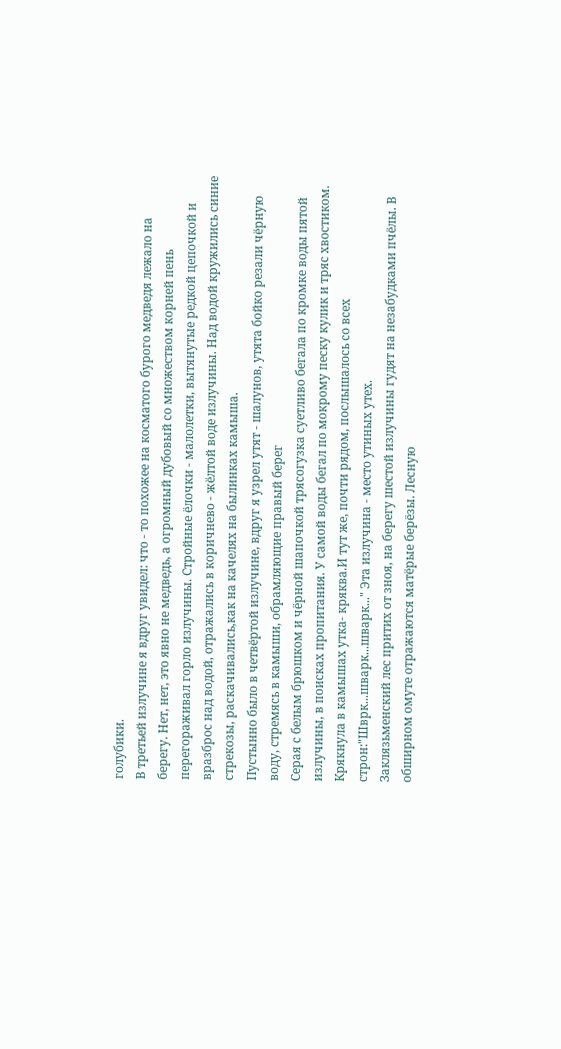голубики.
В третьей излучине я вдруг увидел: что - то похожее на косматого бурого медведя лежало на берегу. Нет, нет, это явно не медведь, а огромный дубовый со множеством корней пень перегораживал горло излучины. Стройные ёлочки - малолетки, вытянутые редкой цепочкой и вразброс над водой, отражались в коричнево - жёлтой воде излучины. Над водой кружились синие стрекозы, раскачивались,как на качелях на былинках камыша.
Пустынно было в четвёртой излучине, вдруг я узрел утят - шалунов, утята бойко резали чёрную воду, стремясь в камыши, обрамляющие правый берег
Серая с белым брюшком и чёрной шапочкой трясогузка суетливо бегала по кромке воды пятой излучины, в поисках пропитания. У самой воды бегал по мокрому песку кулик и тряс хвостиком. Крякнула в камышах утка- кряква.И тут же, почти рядом, послышалось со всех строн:"Шврк...шварк...шварк..." Эта излучина - место утиных утех.
Заклязьменский лес притих от зноя, на берегу шестой излучины гудят на незабудками пчёлы. В обширном омуте отражаются матёрые берёзы. Лесную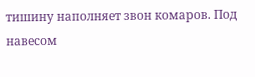тишину наполняет звон комаров. Под навесом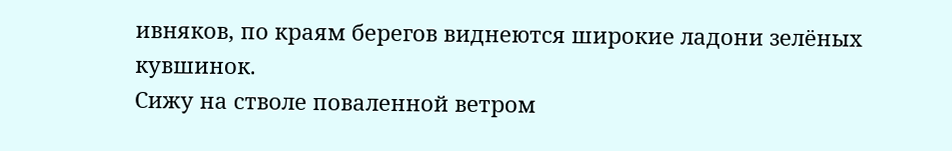ивняков, по краям берегов виднеются широкие ладони зелёных кувшинок.
Сижу на стволе поваленной ветром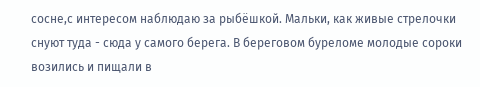сосне,с интересом наблюдаю за рыбёшкой. Мальки, как живые стрелочки снуют туда - сюда у самого берега. В береговом буреломе молодые сороки возились и пищали в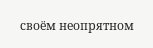своём неопрятном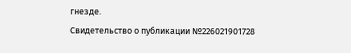гнезде.
Свидетельство о публикации №226021901728